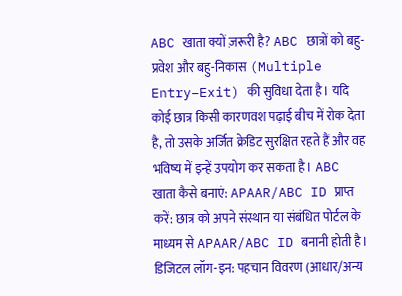ABC खाता क्यों ज़रूरी है? ABC छात्रों को बहु-प्रवेश और बहु-निकास (Multiple Entry–Exit) की सुविधा देता है। यदि कोई छात्र किसी कारणवश पढ़ाई बीच में रोक देता है, तो उसके अर्जित क्रेडिट सुरक्षित रहते हैं और वह भविष्य में इन्हें उपयोग कर सकता है। ABC खाता कैसे बनाएं: APAAR/ABC ID प्राप्त करें: छात्र को अपने संस्थान या संबंधित पोर्टल के माध्यम से APAAR/ABC ID बनानी होती है। डिजिटल लॉग-इन: पहचान विवरण (आधार/अन्य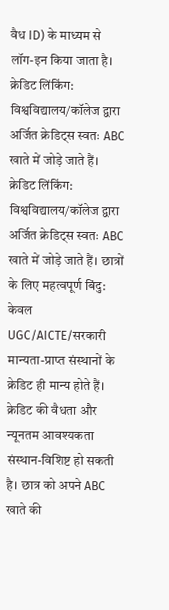वैध ID) के माध्यम से लॉग-इन किया जाता है। क्रेडिट लिंकिंग: विश्वविद्यालय/कॉलेज द्वारा अर्जित क्रेडिट्स स्वतः ABC खाते में जोड़े जाते हैं। क्रेडिट लिंकिंग: विश्वविद्यालय/कॉलेज द्वारा अर्जित क्रेडिट्स स्वतः ABC खाते में जोड़े जाते हैं। छात्रों के लिए महत्वपूर्ण बिंदु: केवल UGC/AICTE/सरकारी मान्यता-प्राप्त संस्थानों के क्रेडिट ही मान्य होते हैं। क्रेडिट की वैधता और न्यूनतम आवश्यकता संस्थान-विशिष्ट हो सकती है। छात्र को अपने ABC खाते की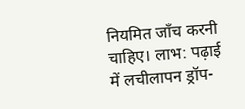नियमित जाँच करनी चाहिए। लाभ: पढ़ाई में लचीलापन ड्रॉप-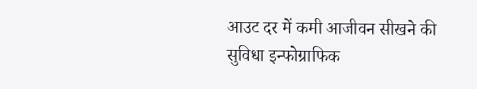आउट दर में कमी आजीवन सीखने की सुविधा इन्फोग्राफिक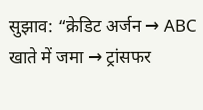सुझाव: “क्रेडिट अर्जन → ABC खाते में जमा → ट्रांसफर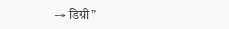→ डिग्री”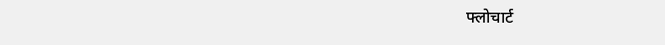फ्लोचार्ट